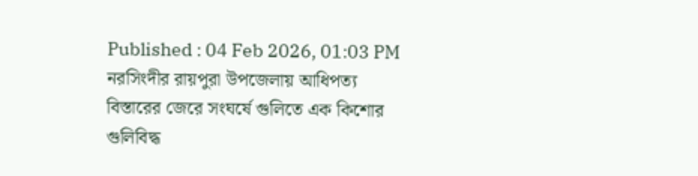Published : 04 Feb 2026, 01:03 PM
নরসিংদীর রায়পুরা উপজেলায় আধিপত্য বিস্তারের জেরে সংঘর্ষে গুলিতে এক কিশোর গুলিবিদ্ধ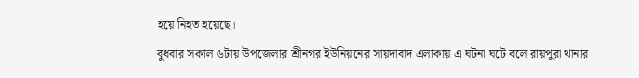হয়ে নিহত হয়েছে।
বুধবার সকাল ৬টায় উপজেলার শ্রীনগর ইউনিয়নের সায়দাবাদ এলাকায় এ ঘটনা ঘটে বলে রায়পুরা থানার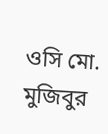ওসি মো. মুজিবুর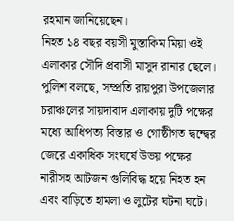রহমান জানিয়েছেন।
নিহত ১৪ বছর বয়সী মুস্তাকিম মিয়া ওই এলাকার সৌদি প্রবাসী মাসুদ রানার ছেলে।
পুলিশ বলছে, সম্প্রতি রায়পুরা উপজেলার চরাঞ্চলের সায়দাবাদ এলাকায় দুটি পক্ষের মধ্যে আধিপত্য বিস্তার ও গোষ্ঠীগত দ্বন্দ্বের জেরে একাধিক সংঘর্ষে উভয় পক্ষের নারীসহ আটজন গুলিবিদ্ধ হয়ে নিহত হন এবং বাড়িতে হামলা ও লুটের ঘটনা ঘটে।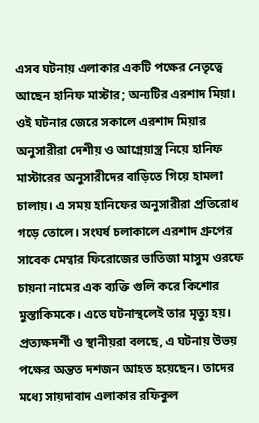এসব ঘটনায় এলাকার একটি পক্ষের নেতৃত্বে আছেন হানিফ মাস্টার; অন্যটির এরশাদ মিয়া।
ওই ঘটনার জেরে সকালে এরশাদ মিয়ার অনুসারীরা দেশীয় ও আগ্নেয়াস্ত্র নিয়ে হানিফ মাস্টারের অনুসারীদের বাড়িতে গিয়ে হামলা চালায়। এ সময় হানিফের অনুসারীরা প্রতিরোধ গড়ে তোলে। সংঘর্ষ চলাকালে এরশাদ গ্রুপের সাবেক মেম্বার ফিরোজের ভাতিজা মাসুম ওরফে চায়না নামের এক ব্যক্তি গুলি করে কিশোর মুস্তাকিমকে। এতে ঘটনাস্থলেই তার মৃত্যু হয়।
প্রত্যক্ষদর্শী ও স্থানীয়রা বলছে, এ ঘটনায় উভয় পক্ষের অন্তত দশজন আহত হয়েছেন। তাদের মধ্যে সায়দাবাদ এলাকার রফিকুল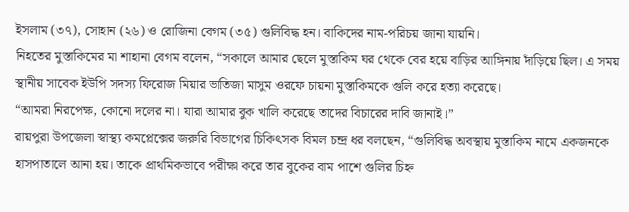ইসলাম (৩৭), সোহান (২৬) ও রোজিনা বেগম (৩৫) গুলিবিদ্ধ হন। বাকিদের নাম-পরিচয় জানা যায়নি।
নিহতের মুস্তাকিমের মা শাহানা বেগম বলেন, “সকালে আমার ছেলে মুস্তাকিম ঘর থেকে বের হয়ে বাড়ির আঙ্গিনায় দাঁড়িয়ে ছিল। এ সময় স্থানীয় সাবেক ইউপি সদস্য ফিরোজ মিয়ার ভাতিজা মাসুম ওরফে চায়না মুস্তাকিমকে গুলি করে হত্যা করেছে।
“আমরা নিরপেক্ষ, কোনো দলের না। যারা আমার বুক খালি করেছে তাদের বিচারের দাবি জানাই।”
রায়পুরা উপজেলা স্বাস্থ্য কমপ্লেক্সের জরুরি বিভাগের চিকিৎসক বিমল চন্দ্র ধর বলছেন, “গুলিবিদ্ধ অবস্থায় মুস্তাকিম নামে একজনকে হাসপাতালে আনা হয়। তাকে প্রাথমিকভাবে পরীক্ষা করে তার বুকের বাম পাশে গুলির চিহ্ন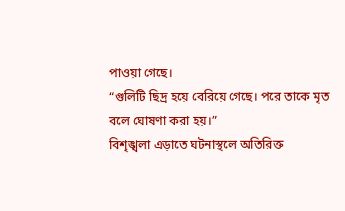পাওয়া গেছে।
“গুলিটি ছিদ্র হয়ে বেরিয়ে গেছে। পরে তাকে মৃত বলে ঘোষণা করা হয়।”
বিশৃঙ্খলা এড়াতে ঘটনাস্থলে অতিরিক্ত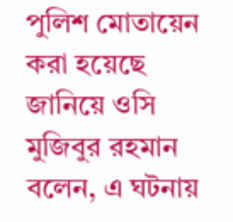পুলিশ মোতায়েন করা হয়েছে জানিয়ে ওসি মুজিবুর রহমান বলেন, এ ঘটনায়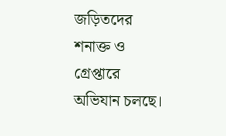জড়িতদের শনাক্ত ও গ্রেপ্তারে অভিযান চলছে।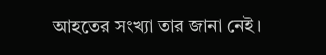আহতের সংখ্যা তার জানা নেই।